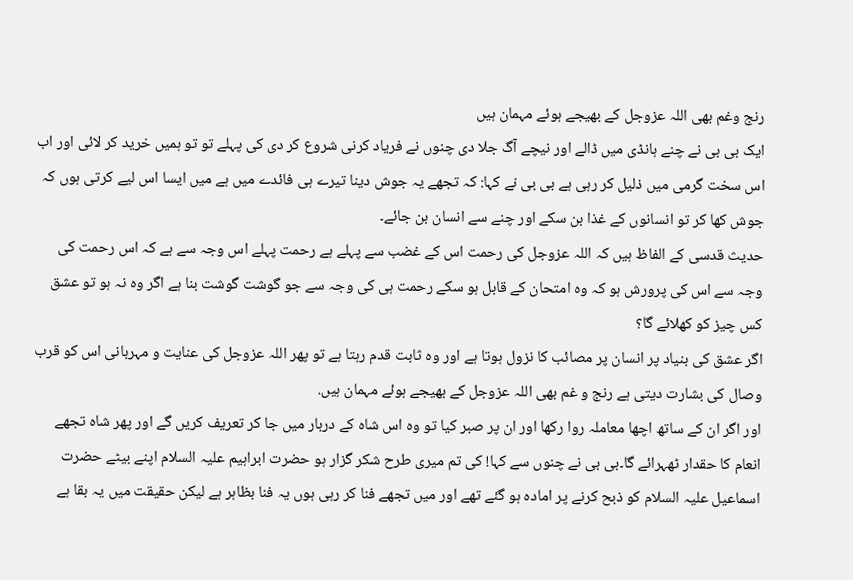رنج وغم بھی اللہ عزوجل کے بھیجے ہوئے مہمان ہیں
ایک بی بی نے چنے ہانڈی میں ڈالے اور نیچے آگ جلا دی چنوں نے فریاد کرنی شروع کر دی کی پہلے تو تو ہمیں خرید کر لائی اور اب اس سخت گرمی میں ذلیل کر رہی ہے بی بی نے کہا: کہ تجھے یہ جوش دینا تیرے ہی فائدے میں ہے میں ایسا اس لیے کرتی ہوں کہ جوش کھا کر تو انسانوں کے غذا بن سکے اور چنے سے انسان بن جائے۔
حدیث قدسی کے الفاظ ہیں کہ اللہ عزوجل کی رحمت اس کے غضب سے پہلے ہے رحمت پہلے اس وجہ سے ہے کہ اس رحمت کی وجہ سے اس کی پرورش ہو کہ وہ امتحان کے قابل ہو سکے رحمت ہی کی وجہ سے جو گوشت گوشت بنا ہے اگر وہ نہ ہو تو عشق کس چیز کو کھلائے گا؟
اگر عشق کی بنیاد پر انسان پر مصائب کا نزول ہوتا ہے اور وہ ثابت قدم رہتا ہے تو پھر اللہ عزوجل کی عنایت و مہربانی اس کو قرب وصال کی بشارت دیتی ہے رنج و غم بھی اللہ عزوجل کے بھیجے ہوئے مہمان ہیں.
اور اگر ان کے ساتھ اچھا معاملہ روا رکھا اور ان پر صبر کیا تو وہ اس شاہ کے دربار میں جا کر تعریف کریں گے اور پھر شاہ تجھے انعام کا حقدار ٹھہرائے گا۔بی بی نے چنوں سے کہا! کی تم میری طرح شکر گزار ہو حضرت ابراہیم علیہ السلام اپنے بیٹے حضرت اسماعیل علیہ السلام کو ذبح کرنے پر امادہ ہو گئے تھے اور میں تجھے فنا کر رہی ہوں یہ فنا بظاہر ہے لیکن حقیقت میں یہ بقا ہے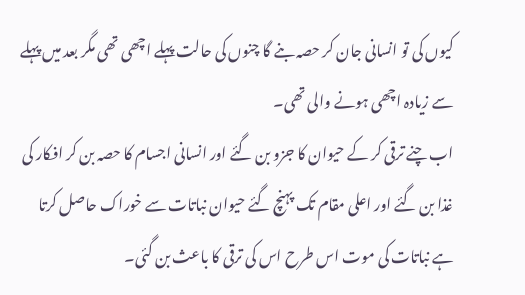کیوں کی تو انسانی جان کر حصہ بنے گا چنوں کی حالت پہلے اچھی تھی مگر بعد میں پہلے سے زیادہ اچھی ہونے والی تھی۔
اب چنے ترقی کر کے حیوان کا جزو بن گئے اور انسانی اجسام کا حصہ بن کر افکار کی غذا بن گئے اور اعلی مقام تک پہنچ گئے حیوان نباتات سے خوراک حاصل کرتا ہے نباتات کی موت اس طرح اس کی ترقی کا باعث بن گئی۔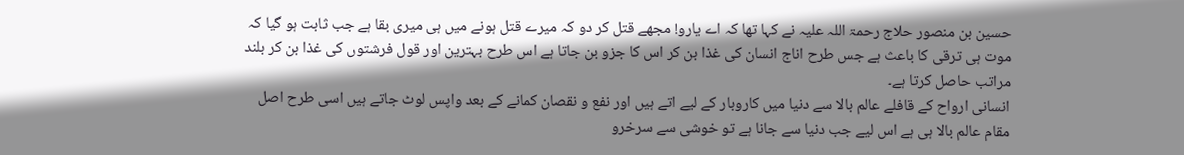حسین بن منصور حلاج رحمۃ اللہ علیہ نے کہا تھا کہ اے یارو! مجھے قتل کر دو کہ میرے قتل ہونے میں ہی میری بقا ہے جب ثابت ہو گیا کہ موت ہی ترقی کا باعث ہے جس طرح اناج انسان کی غذا بن کر اس کا جزو بن جاتا ہے اس طرح بہترین اور قول فرشتوں کی غذا بن کر بلند مراتب حاصل کرتا ہے۔
انسانی ارواح کے قافلے عالم بالا سے دنیا میں کاروبار کے لیے اتے ہیں اور نفع و نقصان کمانے کے بعد واپس لوٹ جاتے ہیں اسی طرح اصل مقام عالم بالا ہی ہے اس لیے جب دنیا سے جانا ہے تو خوشی سے سرخرو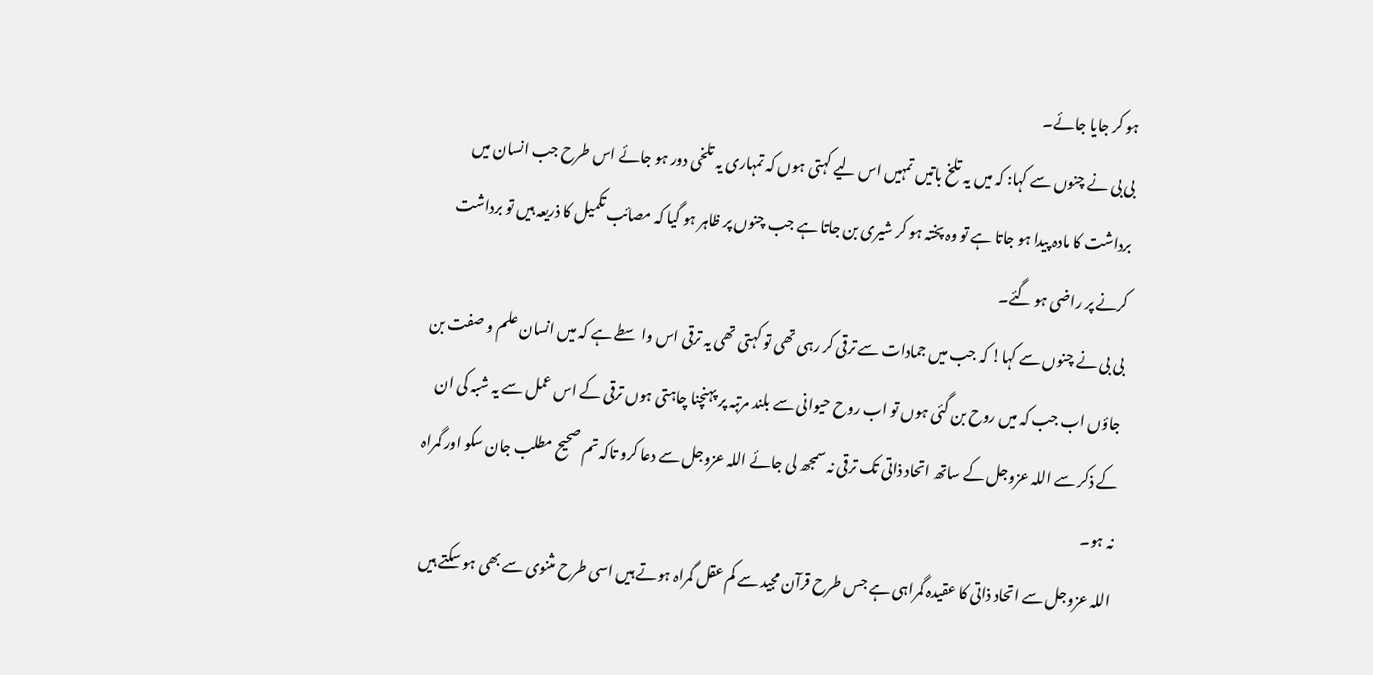ہو کر جایا جائے۔
بی بی نے چنوں سے کہا: کہ میں یہ تلخ باتیں تمہیں اس لیے کہتی ہوں کہ تمہاری یہ تلخی دور ہو جائے اس طرح جب انسان میں برداشت کا مادہ پیدا ہو جاتا ہے تو وہ پختہ ہو کر شیری بن جاتا ہے جب چنوں پر ظاہر ہو گیا کہ مصائب تکمیل کا ذریعہ ہیں تو برداشت کرنے پر راضی ہو گئے۔
بی بی نے چنوں سے کہا! کہ جب میں جمادات سے ترقی کر رہی تھی تو کہتی تھی یہ ترقی اس واسطے ہے کہ میں انسان علم و صفت بن جاؤں اب جب کہ میں روح بن گئی ہوں تو اب روح حیوانی سے بلند مرتبہ پر پہنچنا چاہتی ہوں ترقی کے اس عمل سے یہ شبہ کی ان کے ذکر سے اللہ عزوجل کے ساتھ اتحاد ذاتی تک ترقی نہ سمجھ لی جائے اللہ عزوجل سے دعا کرو تاکہ تم صحیح مطلب جان سکو اور گمراہ نہ ہو۔
اللہ عزوجل سے اتحاد ذاتی کا عقیدہ گمراہی ہے جس طرح قرآن مجید سے کم عقل گمراہ ہوتے ہیں اسی طرح مثنوی سے بھی ہو سکتے ہیں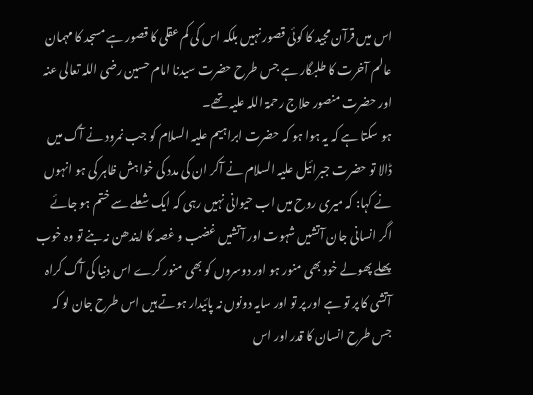اس میں قرآن مجید کا کوئی قصور نہیں بلکہ اس کی کم عقلی کا قصور ہے مسجد کا مہمان عالم آخرت کا طلبگار ہے جس طرح حضرت سیدنا امام حسین رضی اللہ تعالی عنہ اور حضرت منصور حلاج رحمۃ اللہ علیہ تھے۔
ہو سکتا ہے کہ یہ ہوا ہو کہ حضرت ابراہیم علیہ السلام کو جب نمرود نے آگ میں ڈالا تو حضرت جبرائیل علیہ السلام نے آکر ان کی مدد کی خواہش ظاہر کی ہو انہوں نے کہا: کہ میری روح میں اب حیوانی نہیں رہی کہ ایک شعلے سے ختم ہو جائے اگر انسانی جان آتشیں شہوت اور آتشیں غضب و غصہ کا ایندھن نہ بنے تو وہ خوب پھلے پھولے خود بھی منور ہو اور دوسروں کو بھی منور کرے اس دنیا کی آگ کراہ آتشی کا پر تو ہے اور پر تو اور سایہ دونوں نہ پائیدار ہوتے ہیں اس طرح جان لو کہ جس طرح انسان کا قدر اور اس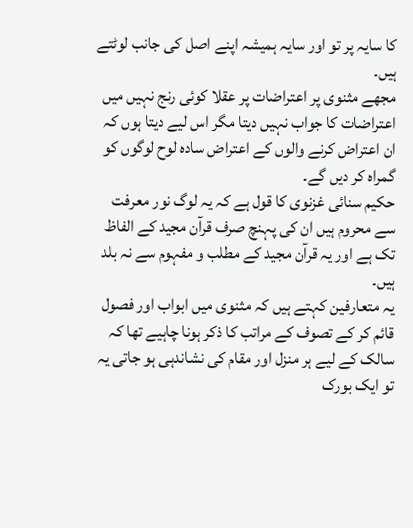کا سایہ پر تو اور سایہ ہمیشہ اپنے اصل کی جانب لوٹتے ہیں۔
مجھے مثنوی پر اعتراضات پر عقلا کوئی رنج نہیں میں اعتراضات کا جواب نہیں دیتا مگر اس لیے دیتا ہوں کہ ان اعتراض کرنے والوں کے اعتراض سادہ لوح لوگوں کو گمراہ کر دیں گے۔
حکیم سنائی غزنوی کا قول ہے کہ یہ لوگ نور معرفت سے محروم ہیں ان کی پہنچ صرف قرآن مجید کے الفاظ تک ہے اور یہ قرآن مجید کے مطلب و مفہوم سے نہ بلد ہیں۔
یہ متعارفین کہتے ہیں کہ مثنوی میں ابواب اور فصول قائم کر کے تصوف کے مراتب کا ذکر ہونا چاہیے تھا کہ سالک کے لیے ہر منزل اور مقام کی نشاندہی ہو جاتی یہ تو ایک بورک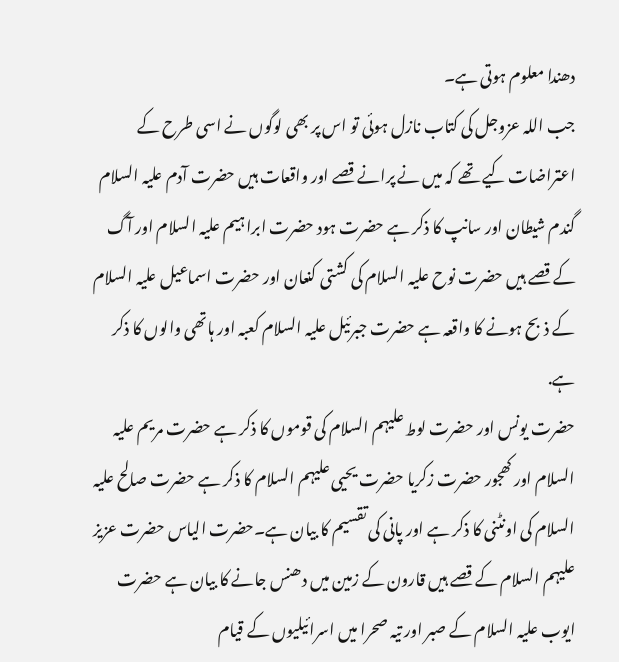دھندا معلوم ہوتی ہے۔
جب اللہ عزوجل کی کتاب نازل ہوئی تو اس پر بھی لوگوں نے اسی طرح کے اعتراضات کیے تھے کہ میں نے پرانے قصے اور واقعات ہیں حضرت آدم علیہ السلام گندم شیطان اور سانپ کا ذکر ہے حضرت ہود حضرت ابراہیم علیہ السلام اور آگ کے قصے ہیں حضرت نوح علیہ السلام کی کشتی کنعان اور حضرت اسماعیل علیہ السلام کے ذبح ہونے کا واقعہ ہے حضرت جبرئیل علیہ السلام کعبہ اور ہاتھی والوں کا ذکر ہے.
حضرت یونس اور حضرت لوط علیہم السلام کی قوموں کا ذکر ہے حضرت مریم علیہ السلام اور کھجور حضرت زکریا حضرت یحیی علیہم السلام کا ذکر ہے حضرت صالح علیہ السلام کی اونٹنی کا ذکر ہے اور پانی کی تقسیم کا بیان ہے۔حضرت الیاس حضرت عزیز علیہم السلام کے قصے ہیں قارون کے زمین میں دھنس جانے کا بیان ہے حضرت ایوب علیہ السلام کے صبر اور تیہ صحرا میں اسرائیلیوں کے قیام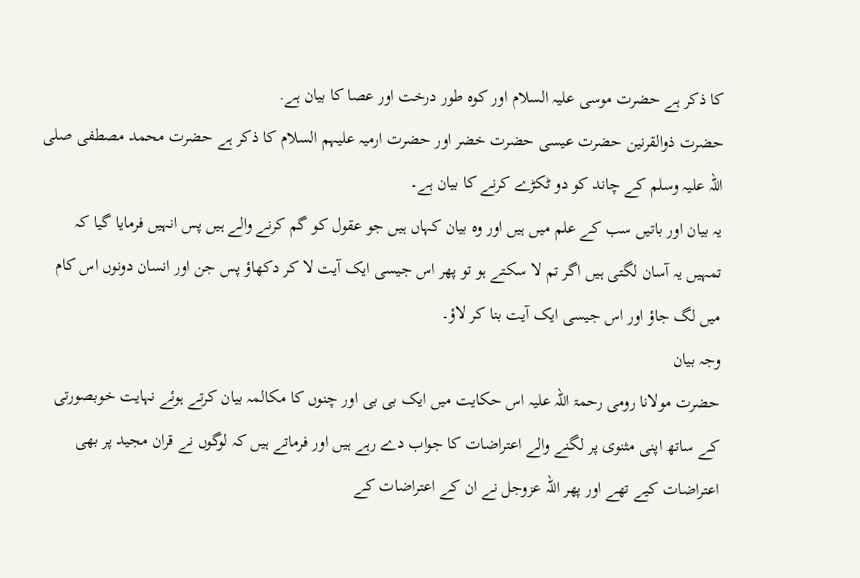کا ذکر ہے حضرت موسی علیہ السلام اور کوہ طور درخت اور عصا کا بیان ہے.
حضرت ذوالقرنین حضرت عیسی حضرت خضر اور حضرت ارمیہ علیہم السلام کا ذکر ہے حضرت محمد مصطفی صلی اللہ علیہ وسلم کے چاند کو دو ٹکڑے کرنے کا بیان ہے۔
یہ بیان اور باتیں سب کے علم میں ہیں اور وہ بیان کہاں ہیں جو عقول کو گم کرنے والے ہیں پس انہیں فرمایا گیا کہ تمہیں یہ آسان لگتی ہیں اگر تم لا سکتے ہو تو پھر اس جیسی ایک آیت لا کر دکھاؤ پس جن اور انسان دونوں اس کام میں لگ جاؤ اور اس جیسی ایک آیت بنا کر لاؤ۔
وجہ بیان
حضرت مولانا رومی رحمۃ اللہ علیہ اس حکایت میں ایک بی بی اور چنوں کا مکالمہ بیان کرتے ہوئے نہایت خوبصورتی کے ساتھ اپنی مثنوی پر لگنے والے اعتراضات کا جواب دے رہے ہیں اور فرماتے ہیں کہ لوگوں نے قران مجید پر بھی اعتراضات کیے تھے اور پھر اللہ عزوجل نے ان کے اعتراضات کے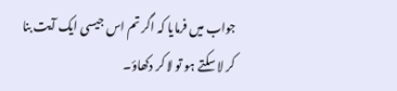جواب میں فرمایا کہ اگر تم اس جیسی ایک آیت بنا کر لا سکتے ہو تو لا کر دکھاؤ۔